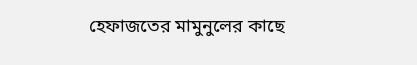হেফাজতের মামুনুলের কাছে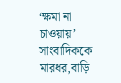‘ক্ষমা না চাওয়ায়’ সাংবাদিককে মারধর,বাড়ি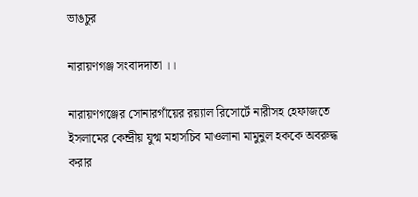ভাঙচুর

নারায়ণগঞ্জ সংবাদদাতা ।।

নারায়ণগঞ্জের সোনারগাঁয়ের রয়্যাল রিসোর্টে নারীসহ হেফাজতে ইসলামের কেন্দ্রীয় যুগ্ম মহাসচিব মাওলানা মামুনুল হককে অবরুদ্ধ করার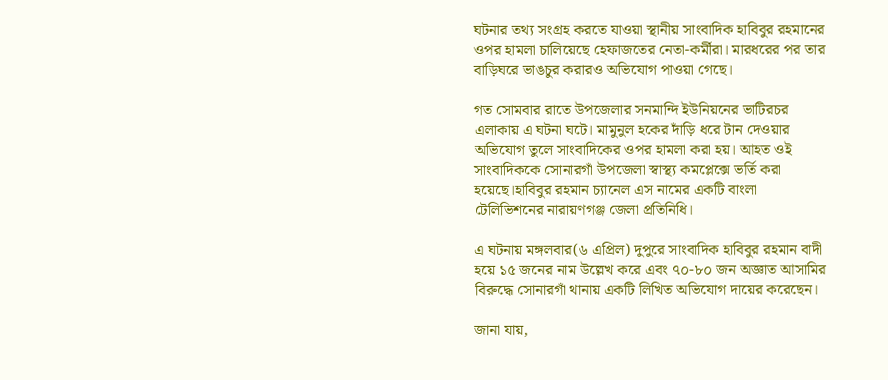ঘটনার তথ্য সংগ্রহ করতে যাওয়া স্থানীয় সাংবাদিক হাবিবুর রহমানের ওপর হামলা চালিয়েছে হেফাজতের নেতা-কর্মীরা। মারধরের পর তার বাড়িঘরে ভাঙচুর করারও অভিযোগ পাওয়া গেছে।

গত সোমবার রাতে উপজেলার সনমান্দি ইউনিয়নের ভাটিরচর এলাকায় এ ঘটনা ঘটে। মামুনুল হকের দাঁড়ি ধরে টান দেওয়ার অভিযোগ তুলে সাংবাদিকের ওপর হামলা করা হয়। আহত ওই সাংবাদিককে সোনারগাঁ উপজেলা স্বাস্থ্য কমপ্লেক্সে ভর্তি করা হয়েছে।হাবিবুর রহমান চ্যানেল এস নামের একটি বাংলা টেলিভিশনের নারায়ণগঞ্জ জেলা প্রতিনিধি।

এ ঘটনায় মঙ্গলবার(৬ এপ্রিল) দুপুরে সাংবাদিক হাবিবুর রহমান বাদী হয়ে ১৫ জনের নাম উল্লেখ করে এবং ৭০-৮০ জন অজ্ঞাত আসামির বিরুদ্ধে সোনারগাঁ থানায় একটি লিখিত অভিযোগ দায়ের করেছেন।

জানা যায়,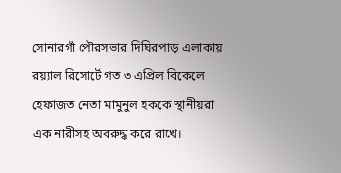সোনারগাঁ পৌরসভার দিঘিরপাড় এলাকায় রয়্যাল রিসোর্টে গত ৩ এপ্রিল বিকেলে হেফাজত নেতা মামুনুল হককে স্থানীয়রা এক নারীসহ অবরুদ্ধ করে রাখে।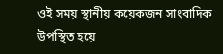ওই সময় স্থানীয় কয়েকজন সাংবাদিক উপস্থিত হয়ে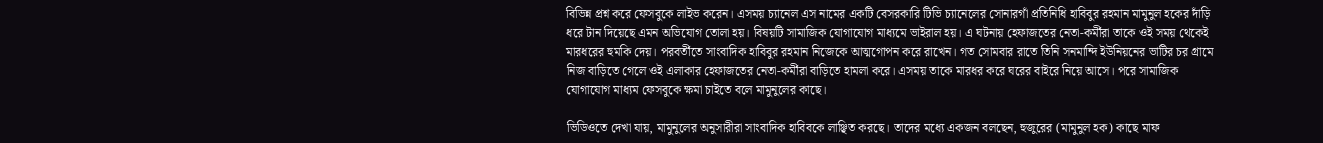বিভিন্ন প্রশ্ন করে ফেসবুকে লাইভ করেন। এসময় চ্যানেল এস নামের একটি বেসরকারি টিভি চ্যানেলের সোনারগাঁ প্রতিনিধি হাবিবুর রহমান মামুনুল হকের দাঁড়ি ধরে টান দিয়েছে এমন অভিযোগ তোলা হয়। বিষয়টি সামাজিক যোগাযোগ মাধ্যমে ভাইরাল হয়। এ ঘটনায় হেফাজতের নেতা-কর্মীরা তাকে ওই সময় থেকেই মারধরের হুমকি দেয়। পরবর্তীতে সাংবাদিক হাবিবুর রহমান নিজেকে আত্মগোপন করে রাখেন। গত সোমবার রাতে তিনি সনমান্দি ইউনিয়নের ভাটির চর গ্রামে নিজ বাড়িতে গেলে ওই এলাকার হেফাজতের নেতা-কর্মীরা বাড়িতে হামলা করে। এসময় তাকে মারধর করে ঘরের বাইরে নিয়ে আসে। পরে সামাজিক যোগাযোগ মাধ্যম ফেসবুকে ক্ষমা চাইতে বলে মামুনুলের কাছে।

ভিডিওতে দেখা যায়, মামুনুলের অনুসারীরা সাংবাদিক হাবিবকে লাঞ্ছিত করছে। তাদের মধ্যে একজন বলছেন, হুজুরের (মামুনুল হক) কাছে মাফ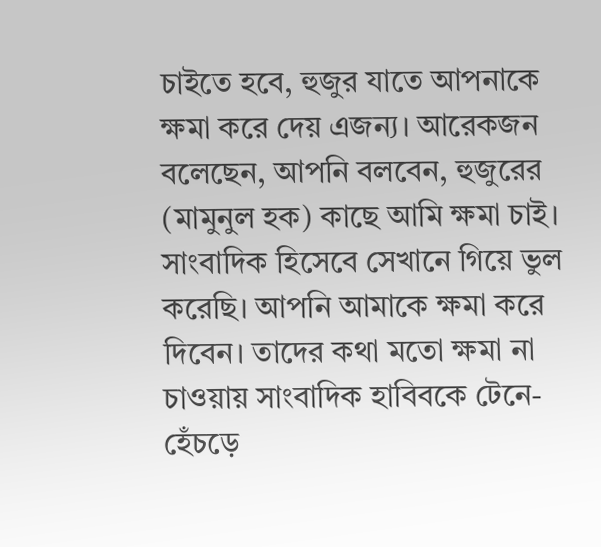চাইতে হবে, হুজুর যাতে আপনাকে ক্ষমা করে দেয় এজন্য। আরেকজন বলেছেন, আপনি বলবেন, হুজুরের (মামুনুল হক) কাছে আমি ক্ষমা চাই। সাংবাদিক হিসেবে সেখানে গিয়ে ভুল করেছি। আপনি আমাকে ক্ষমা করে দিবেন। তাদের কথা মতো ক্ষমা না চাওয়ায় সাংবাদিক হাবিবকে টেনে-হেঁচড়ে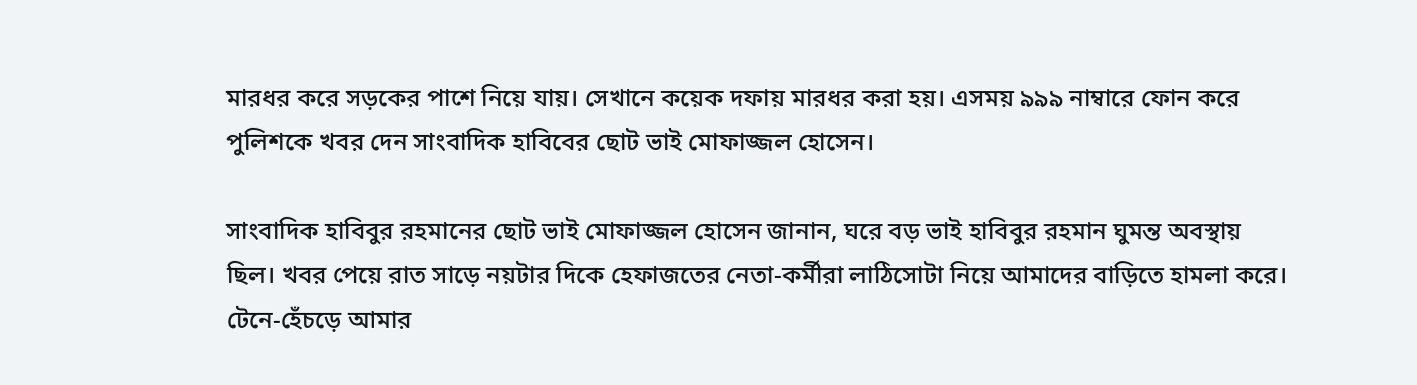মারধর করে সড়কের পাশে নিয়ে যায়। সেখানে কয়েক দফায় মারধর করা হয়। এসময় ৯৯৯ নাম্বারে ফোন করে পুলিশকে খবর দেন সাংবাদিক হাবিবের ছোট ভাই মোফাজ্জল হোসেন।

সাংবাদিক হাবিবুর রহমানের ছোট ভাই মোফাজ্জল হোসেন জানান, ঘরে বড় ভাই হাবিবুর রহমান ঘুমন্ত অবস্থায় ছিল। খবর পেয়ে রাত সাড়ে নয়টার দিকে হেফাজতের নেতা-কর্মীরা লাঠিসোটা নিয়ে আমাদের বাড়িতে হামলা করে। টেনে-হেঁচড়ে আমার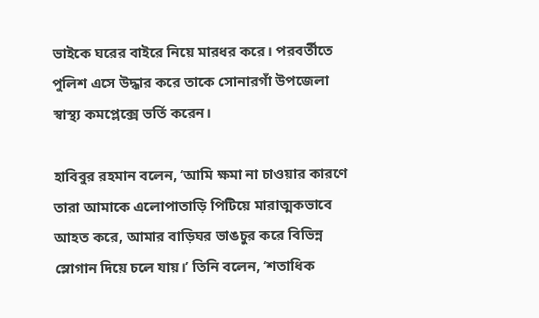ভাইকে ঘরের বাইরে নিয়ে মারধর করে। পরবর্তীতে পুলিশ এসে উদ্ধার করে তাকে সোনারগাঁ উপজেলা স্বাস্থ্য কমপ্লেক্সে ভর্তি করেন।

হাবিবুর রহমান বলেন, ‘আমি ক্ষমা না চাওয়ার কারণে তারা আমাকে এলোপাতাড়ি পিটিয়ে মারাত্মকভাবে আহত করে, আমার বাড়িঘর ভাঙচুর করে বিভিন্ন স্লোগান দিয়ে চলে যায়।’ তিনি বলেন, ‘শতাধিক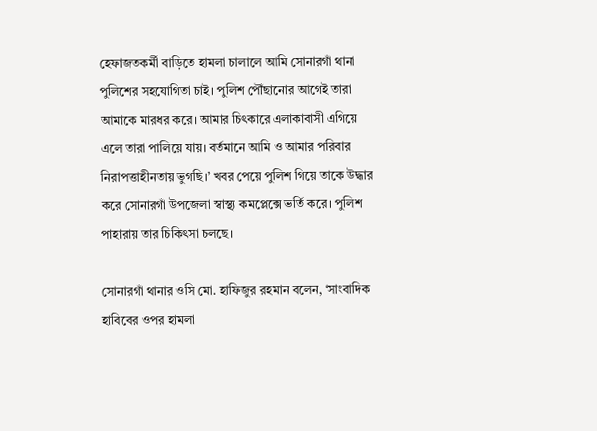হেফাজতকর্মী বাড়িতে হামলা চালালে আমি সোনারগাঁ থানা পুলিশের সহযোগিতা চাই। পুলিশ পৌঁছানোর আগেই তারা আমাকে মারধর করে। আমার চিৎকারে এলাকাবাসী এগিয়ে এলে তারা পালিয়ে যায়। বর্তমানে আমি ও আমার পরিবার নিরাপত্তাহীনতায় ভুগছি।’ খবর পেয়ে পুলিশ গিয়ে তাকে উদ্ধার করে সোনারগাঁ উপজেলা স্বাস্থ্য কমপ্লেক্সে ভর্তি করে। পুলিশ পাহারায় তার চিকিৎসা চলছে।

সোনারগাঁ থানার ওসি মো. হাফিজুর রহমান বলেন, ‘সাংবাদিক হাবিবের ওপর হামলা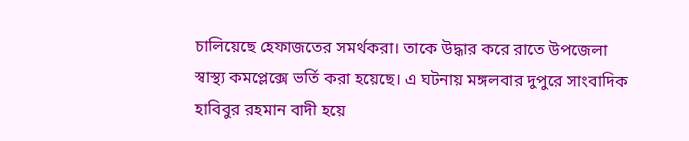চালিয়েছে হেফাজতের সমর্থকরা। তাকে উদ্ধার করে রাতে উপজেলা স্বাস্থ্য কমপ্লেক্সে ভর্তি করা হয়েছে। এ ঘটনায় মঙ্গলবার দুপুরে সাংবাদিক হাবিবুর রহমান বাদী হয়ে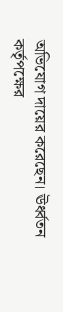অভিযোগ দায়ের করেছেন। ঊর্ধ্বতন কর্তৃপক্ষের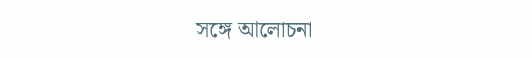সঙ্গে আলোচনা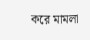করে মামলা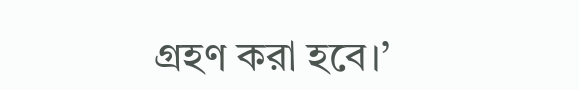গ্রহণ করা হবে।’